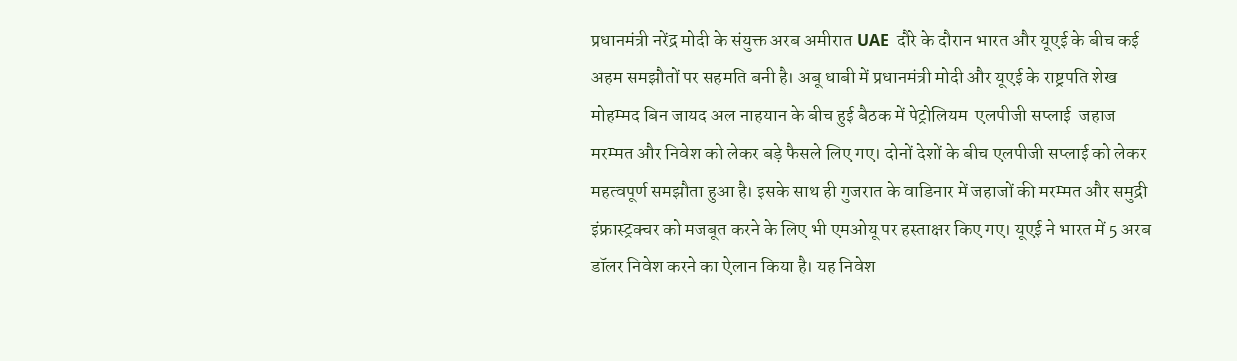प्रधानमंत्री नरेंद्र मोदी के संयुक्त अरब अमीरात UAE  दौरे के दौरान भारत और यूएई के बीच कई अहम समझौतों पर सहमति बनी है। अबू धाबी में प्रधानमंत्री मोदी और यूएई के राष्ट्रपति शेख मोहम्मद बिन जायद अल नाहयान के बीच हुई बैठक में पेट्रोलियम  एलपीजी सप्लाई  जहाज मरम्मत और निवेश को लेकर बड़े फैसले लिए गए। दोनों देशों के बीच एलपीजी सप्लाई को लेकर महत्वपूर्ण समझौता हुआ है। इसके साथ ही गुजरात के वाडिनार में जहाजों की मरम्मत और समुद्री इंफ्रास्ट्रक्चर को मजबूत करने के लिए भी एमओयू पर हस्ताक्षर किए गए। यूएई ने भारत में 5 अरब डॉलर निवेश करने का ऐलान किया है। यह निवेश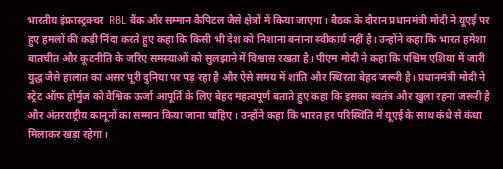भारतीय इंफ्रास्ट्रक्चर  RBL बैंक और सम्मान कैपिटल जैसे क्षेत्रों में किया जाएगा। बैठक के दौरान प्रधानमंत्री मोदी ने यूएई पर हुए हमलों की कड़ी निंदा करते हुए कहा कि किसी भी देश को निशाना बनाना स्वीकार्य नहीं है। उन्होंने कहा कि भारत हमेशा बातचीत और कूटनीति के जरिए समस्याओं को सुलझाने में विश्वास रखता है। पीएम मोदी ने कहा कि पश्चिम एशिया में जारी युद्ध जैसे हालात का असर पूरी दुनिया पर पड़ रहा है और ऐसे समय में शांति और स्थिरता बेहद जरूरी है। प्रधानमंत्री मोदी ने स्ट्रेट ऑफ होर्मुज को वैश्विक ऊर्जा आपूर्ति के लिए बेहद महत्वपूर्ण बताते हुए कहा कि इसका स्वतंत्र और खुला रहना जरूरी है और अंतरराष्ट्रीय कानूनों का सम्मान किया जाना चाहिए। उन्होंने कहा कि भारत हर परिस्थिति में यूएई के साथ कंधे से कंधा मिलाकर खड़ा रहेगा।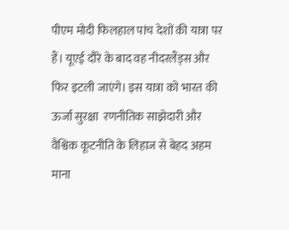पीएम मोदी फिलहाल पांच देशों की यात्रा पर हैं। यूएई दौरे के बाद वह नीदरलैंड्स और फिर इटली जाएंगे। इस यात्रा को भारत की ऊर्जा सुरक्षा  रणनीतिक साझेदारी और वैश्विक कूटनीति के लिहाज से बेहद अहम माना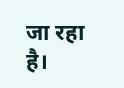जा रहा है।